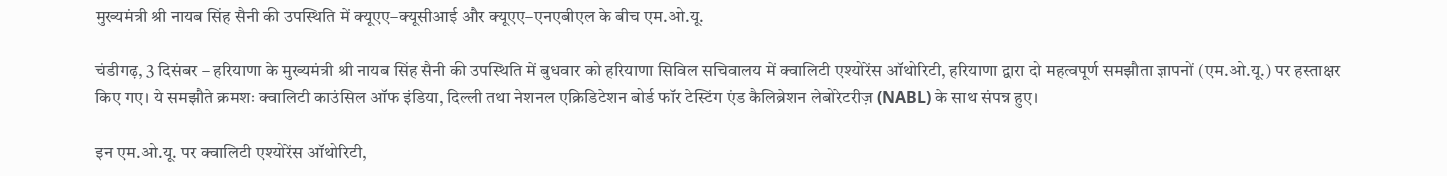मुख्यमंत्री श्री नायब सिंह सैनी की उपस्थिति में क्यूएए–क्यूसीआई और क्यूएए–एनएबीएल के बीच एम.ओ.यू.

चंडीगढ़, 3 दिसंबर – हरियाणा के मुख्यमंत्री श्री नायब सिंह सैनी की उपस्थिति में बुधवार को हरियाणा सिविल सचिवालय में क्वालिटी एश्योरेंस ऑथोरिटी, हरियाणा द्वारा दो महत्वपूर्ण समझौता ज्ञापनों (एम.ओ.यू.) पर हस्ताक्षर किए गए। ये समझौते क्रमशः क्वालिटी काउंसिल ऑफ इंडिया, दिल्ली तथा नेशनल एक्रिडिटेशन बोर्ड फॉर टेस्टिंग एंड कैलिब्रेशन लेबोरेटरीज़ (NABL) के साथ संपन्न हुए।

इन एम.ओ.यू. पर क्वालिटी एश्योरेंस ऑथोरिटी,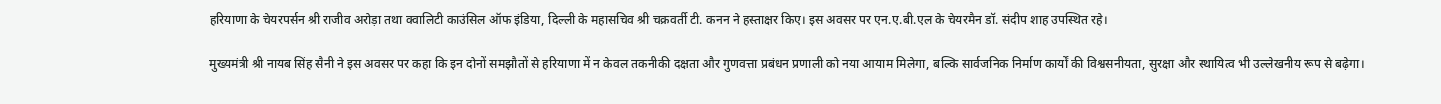हरियाणा के चेयरपर्सन श्री राजीव अरोड़ा तथा क्वालिटी काउंसिल ऑफ इंडिया, दिल्ली के महासचिव श्री चक्रवर्ती टी. कनन ने हस्ताक्षर किए। इस अवसर पर एन.ए.बी.एल के चेयरमैन डॉ. संदीप शाह उपस्थित रहे।

मुख्यमंत्री श्री नायब सिंह सैनी ने इस अवसर पर कहा कि इन दोनों समझौतों से हरियाणा में न केवल तकनीकी दक्षता और गुणवत्ता प्रबंधन प्रणाली को नया आयाम मिलेगा, बल्कि सार्वजनिक निर्माण कार्यों की विश्वसनीयता, सुरक्षा और स्थायित्व भी उल्लेखनीय रूप से बढ़ेगा।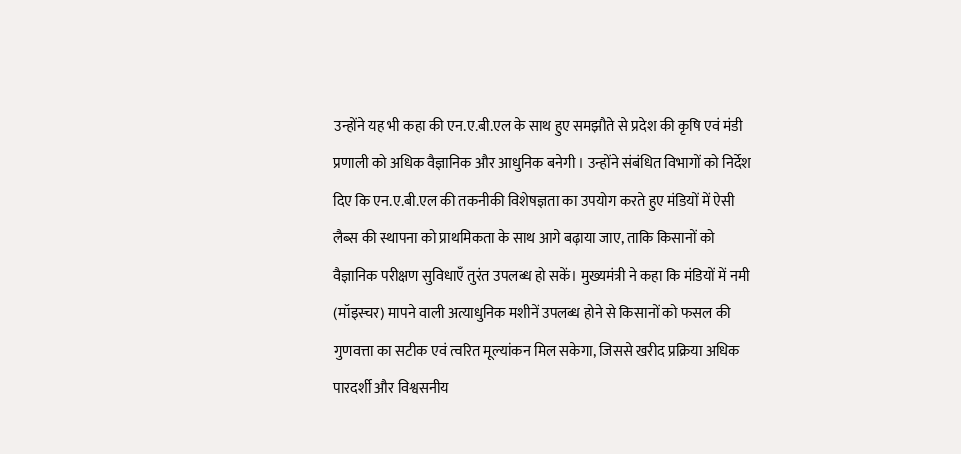उन्होंने यह भी कहा की एन.ए.बी.एल के साथ हुए समझौते से प्रदेश की कृषि एवं मंडी प्रणाली को अधिक वैज्ञानिक और आधुनिक बनेगी । उन्होंने संबंधित विभागों को निर्देश दिए कि एन.ए.बी.एल की तकनीकी विशेषज्ञता का उपयोग करते हुए मंडियों में ऐसी लैब्स की स्थापना को प्राथमिकता के साथ आगे बढ़ाया जाए, ताकि किसानों को वैज्ञानिक परीक्षण सुविधाएँ तुरंत उपलब्ध हो सकें। मुख्यमंत्री ने कहा कि मंडियों में नमी (मॉइस्चर) मापने वाली अत्याधुनिक मशीनें उपलब्ध होने से किसानों को फसल की गुणवत्ता का सटीक एवं त्वरित मूल्यांकन मिल सकेगा, जिससे खरीद प्रक्रिया अधिक पारदर्शी और विश्वसनीय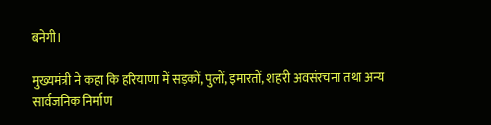बनेगी।

मुख्यमंत्री ने कहा कि हरियाणा में सड़कों, पुलों, इमारतों, शहरी अवसंरचना तथा अन्य सार्वजनिक निर्माण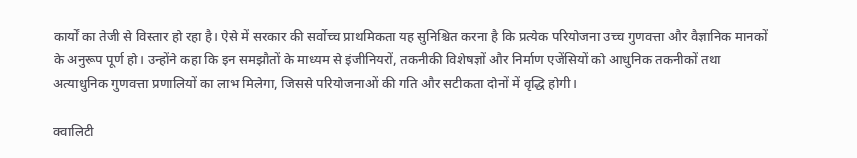कार्यों का तेजी से विस्तार हो रहा है। ऐसे में सरकार की सर्वोच्च प्राथमिकता यह सुनिश्चित करना है कि प्रत्येक परियोजना उच्च गुणवत्ता और वैज्ञानिक मानकों के अनुरूप पूर्ण हो। उन्होंने कहा कि इन समझौतों के माध्यम से इंजीनियरों, तकनीकी विशेषज्ञों और निर्माण एजेंसियों को आधुनिक तकनीकों तथा अत्याधुनिक गुणवत्ता प्रणालियों का लाभ मिलेगा, जिससे परियोजनाओं की गति और सटीकता दोनों में वृद्धि होगी।

क्वालिटी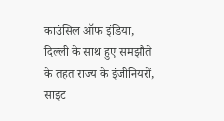काउंसिल ऑफ इंडिया, दिल्ली के साथ हुए समझौते के तहत राज्य के इंजीनियरों, साइट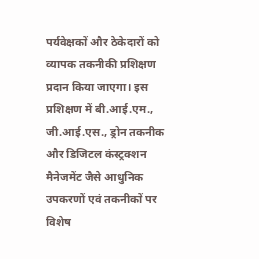पर्यवेक्षकों और ठेकेदारों को व्यापक तकनीकी प्रशिक्षण प्रदान किया जाएगा। इस प्रशिक्षण में बी.आई.एम., जी.आई.एस., ड्रोन तकनीक और डिजिटल कंस्ट्रक्शन मैनेजमेंट जैसे आधुनिक उपकरणों एवं तकनीकों पर विशेष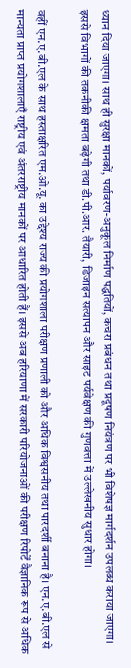ध्यान दिया जाएगा। साथ ही सुरक्षा मानकों, पर्यावरण-अनुकूल निर्माण पद्धतियों, कचरा प्रबंधन तथा प्रदूषण नियंत्रण पर भी विशेषज्ञ मार्गदर्शन उपलब्ध कराया जाएगा। इससे विभागों की तकनीकी क्षमता बढ़ेगी तथा डी.पी.आर. तैयारी, डिजाइन सत्यापन और साइट पर्यवेक्षण की गुणवत्ता में उल्लेखनीय सुधार होगा।

वहीं एन.ए.बी.एल के साथ हस्ताक्षरित एम.ओ.यू. का उद्देश्य राज्य की प्रयोगशाला परीक्षण प्रणाली को और अधिक विश्वसनीय तथा पारदर्शी बनाना है। एन.ए.बी.एल से मान्यता प्राप्त प्रयोगशालाएँ राष्ट्रीय एवं अंतरराष्ट्रीय मानकों पर आधारित होती हैं। इससे अब हरियाणा में सरकारी परियोजनाओं की परीक्षण रिपोर्टें वैज्ञानिक रूप से अधिक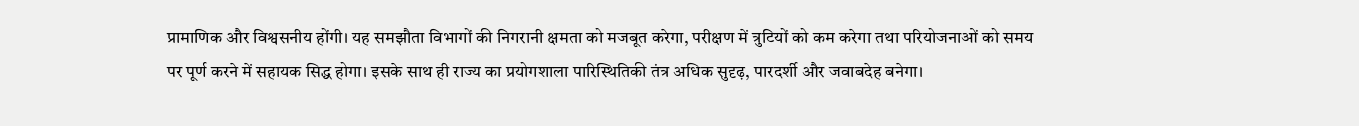प्रामाणिक और विश्वसनीय होंगी। यह समझौता विभागों की निगरानी क्षमता को मजबूत करेगा, परीक्षण में त्रुटियों को कम करेगा तथा परियोजनाओं को समय पर पूर्ण करने में सहायक सिद्ध होगा। इसके साथ ही राज्य का प्रयोगशाला पारिस्थितिकी तंत्र अधिक सुदृढ़, पारदर्शी और जवाबदेह बनेगा।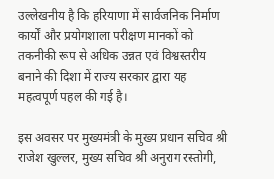उल्लेखनीय है कि हरियाणा में सार्वजनिक निर्माण कार्यों और प्रयोगशाला परीक्षण मानकों को तकनीकी रूप से अधिक उन्नत एवं विश्वस्तरीय बनाने की दिशा में राज्य सरकार द्वारा यह महत्वपूर्ण पहल की गई है।

इस अवसर पर मुख्यमंत्री के मुख्य प्रधान सचिव श्री राजेश खुल्लर, मुख्य सचिव श्री अनुराग रस्तोगी,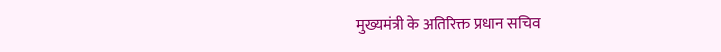मुख्यमंत्री के अतिरिक्त प्रधान सचिव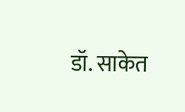डॉ. साकेत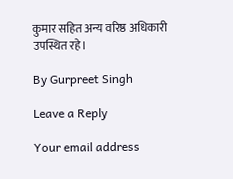कुमार सहित अन्य वरिष्ठ अधिकारी उपस्थित रहे।

By Gurpreet Singh

Leave a Reply

Your email address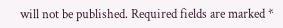will not be published. Required fields are marked *